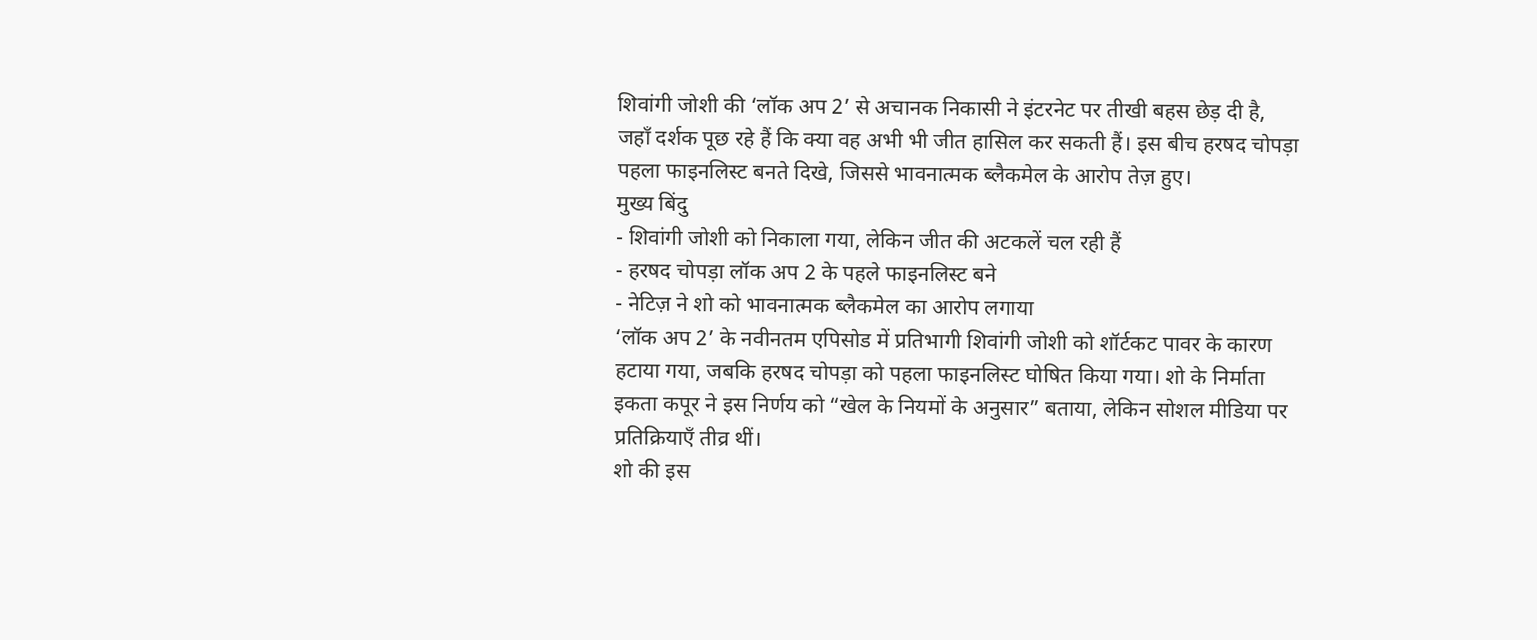शिवांगी जोशी की ‘लॉक अप 2’ से अचानक निकासी ने इंटरनेट पर तीखी बहस छेड़ दी है, जहाँ दर्शक पूछ रहे हैं कि क्या वह अभी भी जीत हासिल कर सकती हैं। इस बीच हरषद चोपड़ा पहला फाइनलिस्ट बनते दिखे, जिससे भावनात्मक ब्लैकमेल के आरोप तेज़ हुए।
मुख्य बिंदु
- शिवांगी जोशी को निकाला गया, लेकिन जीत की अटकलें चल रही हैं
- हरषद चोपड़ा लॉक अप 2 के पहले फाइनलिस्ट बने
- नेटिज़ ने शो को भावनात्मक ब्लैकमेल का आरोप लगाया
‘लॉक अप 2’ के नवीनतम एपिसोड में प्रतिभागी शिवांगी जोशी को शॉर्टकट पावर के कारण हटाया गया, जबकि हरषद चोपड़ा को पहला फाइनलिस्ट घोषित किया गया। शो के निर्माता इकता कपूर ने इस निर्णय को “खेल के नियमों के अनुसार” बताया, लेकिन सोशल मीडिया पर प्रतिक्रियाएँ तीव्र थीं।
शो की इस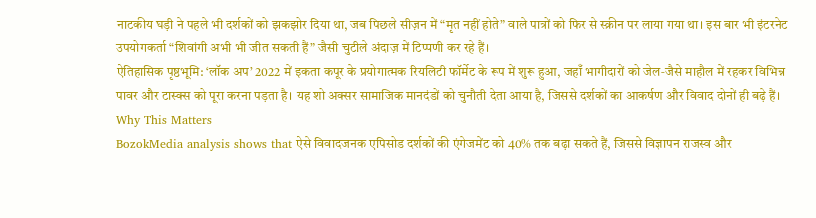नाटकीय घड़ी ने पहले भी दर्शकों को झकझोर दिया था, जब पिछले सीज़न में “मृत नहीं होते” वाले पात्रों को फिर से स्क्रीन पर लाया गया था। इस बार भी इंटरनेट उपयोगकर्ता “शिवांगी अभी भी जीत सकती हैं” जैसी चुटीले अंदाज़ में टिप्पणी कर रहे हैं।
ऐतिहासिक पृष्ठभूमि: ‘लॉक अप’ 2022 में इकता कपूर के प्रयोगात्मक रियलिटी फॉर्मेट के रूप में शुरू हुआ, जहाँ भागीदारों को जेल‑जैसे माहौल में रहकर विभिन्न पावर और टास्क्स को पूरा करना पड़ता है। यह शो अक्सर सामाजिक मानदंडों को चुनौती देता आया है, जिससे दर्शकों का आकर्षण और विवाद दोनों ही बढ़े हैं।
Why This Matters
BozokMedia analysis shows that ऐसे विवादजनक एपिसोड दर्शकों की एंगेजमेंट को 40% तक बढ़ा सकते हैं, जिससे विज्ञापन राजस्व और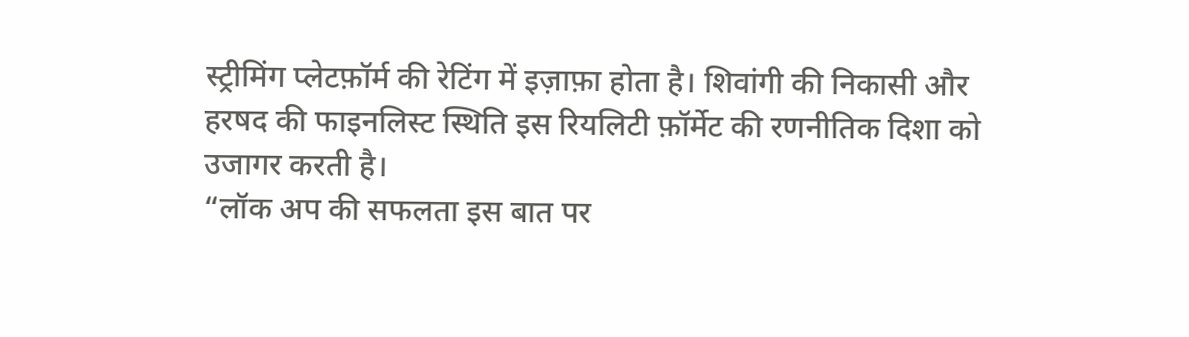स्ट्रीमिंग प्लेटफ़ॉर्म की रेटिंग में इज़ाफ़ा होता है। शिवांगी की निकासी और हरषद की फाइनलिस्ट स्थिति इस रियलिटी फ़ॉर्मेट की रणनीतिक दिशा को उजागर करती है।
“लॉक अप की सफलता इस बात पर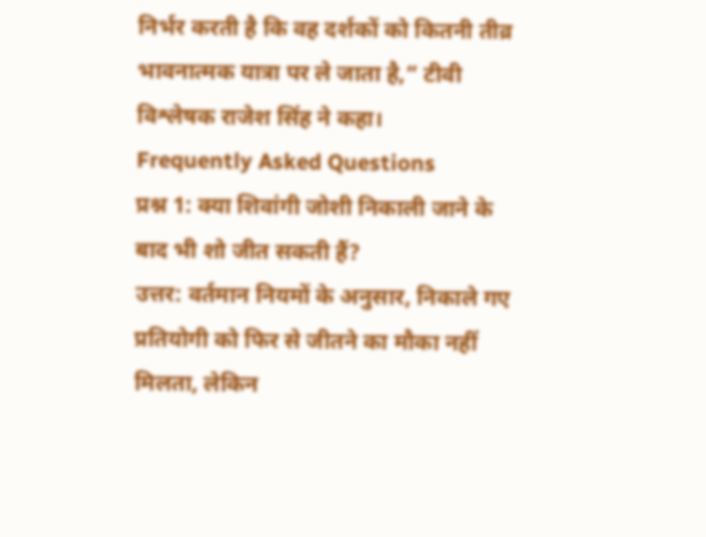निर्भर करती है कि वह दर्शकों को कितनी तीव्र भावनात्मक यात्रा पर ले जाता है,” टीवी विश्लेषक राजेश सिंह ने कहा।
Frequently Asked Questions
प्रश्न 1: क्या शिवांगी जोशी निकाली जाने के बाद भी शो जीत सकती हैं?
उत्तर: वर्तमान नियमों के अनुसार, निकाले गए प्रतियोगी को फिर से जीतने का मौका नहीं मिलता, लेकिन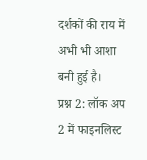दर्शकों की राय में अभी भी आशा बनी हुई है।
प्रश्न 2: लॉक अप 2 में फाइनलिस्ट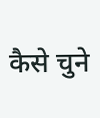कैसे चुने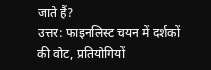जाते हैं?
उत्तर: फाइनलिस्ट चयन में दर्शकों की वोट, प्रतियोगियों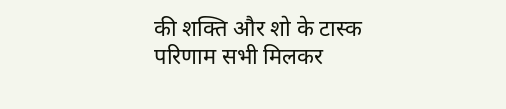की शक्ति और शो के टास्क परिणाम सभी मिलकर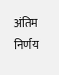अंतिम निर्णय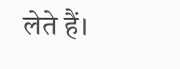लेते हैं।